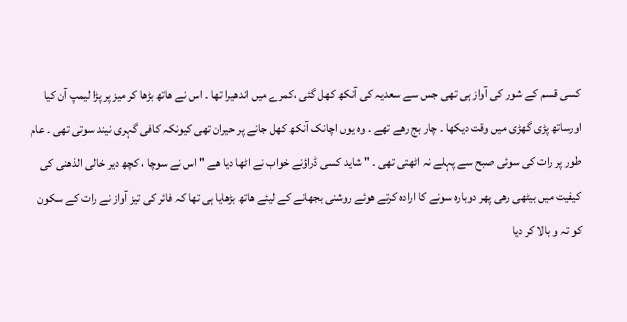کسی قسم کے شور کی آواز ہی تھی جس سے سعدیہ کی آنکھ کھل گئی ،کمرے میں اندھیرا تھا ۔ اس نے ھاتھ بڑھا کر میز پر پڑا لیمپ آن کیا اورساتھ پڑی گھڑی میں وقت دیکھا ۔ چار بج رھے تھے ۔ وہ یوں اچانک آنکھ کھل جانے پر حیران تھی کیونکہ کافی گہری نیند سوتی تھی ۔ عام طور پر رات کی سوئی صبح سے پہلے نہ اٹھتی تھی ۔ " شاید کسی ڈراؤنے خواب نے اٹھا دیا ھے " اس نے سوچا ، کچھ دیر خالی الذھنی کی کیفیت میں بیٹھی رھی پھر دوبارہ سونے کا ارادہ کرتے ھوئے روشنی بجھانے کے لیئے ھاتھ بڑھایا ہی تھا کہ فائر کی تیز آواز نے رات کے سکون کو تہ و بالا کر دیا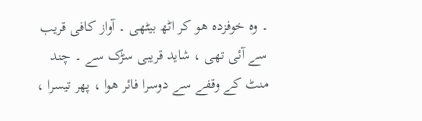۔ وہ خوفزدہ ھو کر اٹھ بیٹھی ۔ آواز کافی قریب سے آئی تھی ، شاید قریبی سڑک سے ۔ چند منٹ کے وقفے سے دوسرا فائر ھوا ، پھر تیسرا ،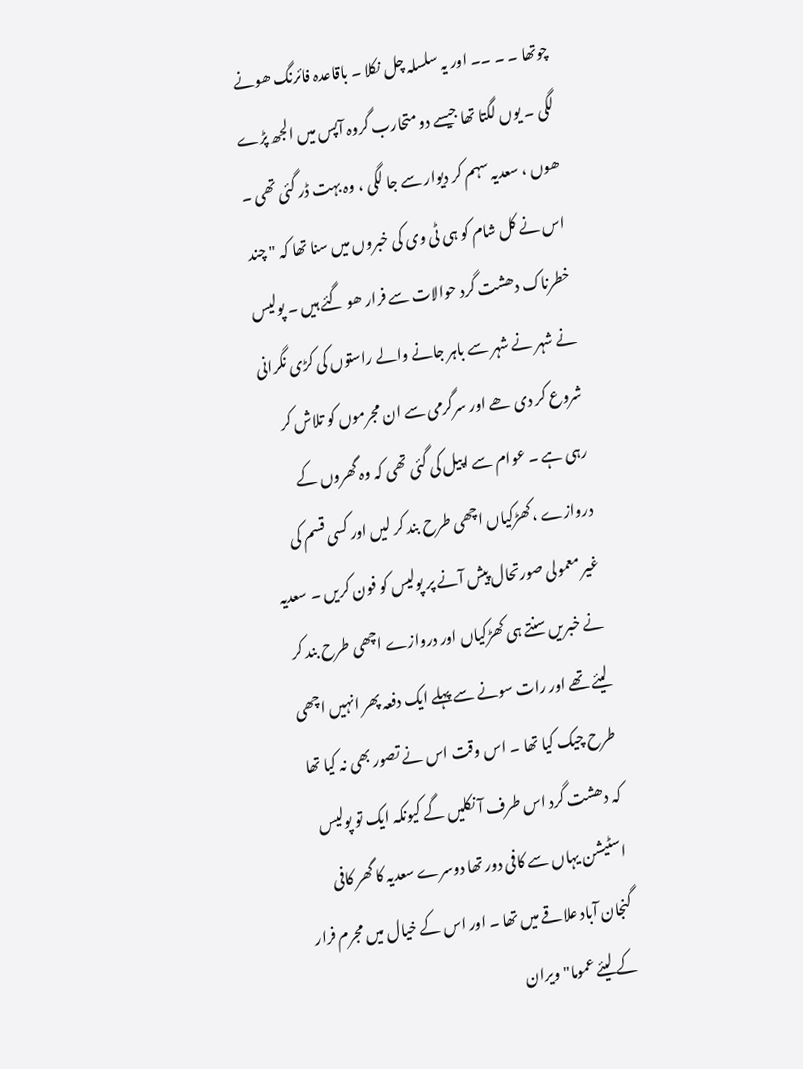چوتھا ۔ ۔ ۔۔ اور یہ سلسلہ چل نکلا ۔ باقاعدہ فائرنگ ھونے لگی ۔ یوں لگتا تھا جیسے دو متحارب گروہ آپس میں الجھ پڑے ھوں ، سعدیہ سہم کر دیوار سے جا لگی ، وہ بہت ڈر گئی تھی ۔ اس نے کل شام کو ہی ٹی وی کی خبروں میں سنا تھا کہ " چند خطرناک دھشت گرد حوالات سے فرار ھو گئے ہیں ۔ پولیس نے شہر نے شہر سے باہر جانے والے راستوں کی کڑی نگرانی شروع کر دی ھے اور سرگرمی سے ان مجرموں کو تلاش کر رہی ہے ۔ عوام سے اپیل کی گئی تھی کہ وہ گھروں کے دروازے ، کھڑکیاں اچھی طرح بند کر لیں اور کسی قسم کی غیر معمولی صورتحال پیش آنے پر پولیس کو فون کریں ۔ سعدیہ نے خبریں سنتے ہی کھڑکیاں اور دروازے اچھی طرح بند کر لیئے تھے اور رات سونے سے پہلے ایک دفعہ پھر انہیں اچھی طرح چیک کیا تھا ۔ اس وقت اس نے تصور بھی نہ کیا تھا کہ دھشت گرد اس طرف آ نکلیں گے کیونکہ ایک تو پولیس اسٹیشن یہاں سے کافی دور تھا دوسرے سعدیہ کا گھر کافی گنجان آباد علاقے میں تھا ۔ اور اس کے خیال میں مجرم فرار کے لیئے عموما" ویران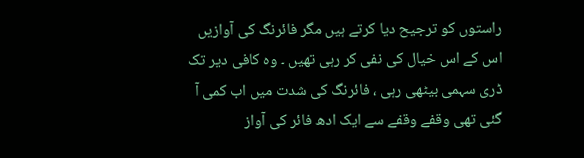راستوں کو ترجیح دیا کرتے ہیں مگر فائرنگ کی آوازیں اس کے اس خیال کی نفی کر رہی تھیں ۔ وہ کافی دیر تک ڈری سہمی بیٹھی رہی ، فائرنگ کی شدت میں اب کمی آ گئی تھی وقفے وقفے سے ایک ادھ فائر کی آواز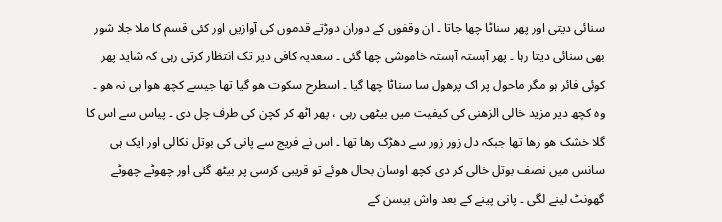سنائی دیتی اور پھر سناٹا چھا جاتا ۔ ان وقفوں کے دوران دوڑتے قدموں کی آوازیں اور کئی قسم کا ملا جلا شور بھی سنائی دیتا رہا ۔ پھر آہستہ آہستہ خاموشی چھا گئی ۔ سعدیہ کافی دیر تک انتظار کرتی رہی کہ شاید پھر کوئی فائر ہو مگر ماحول پر اک پرھول سا سناٹا چھا گیا ۔ اسطرح سکوت ھو گیا تھا جیسے کچھ ھوا ہی نہ ھو ۔
وہ کچھ دیر مزید خالی الزھنی کی کیفیت میں بیٹھی رہی ، پھر اٹھ کر کچن کی طرف چل دی ۔ پیاس سے اس کا گلا خشک ھو رھا تھا جبکہ دل زور زور سے دھڑک رھا تھا ۔ اس نے فریج سے پانی کی بوتل نکالی اور ایک ہی سانس میں نصف بوتل خالی کر دی کچھ اوسان بحال ھوئے تو قریبی کرسی پر بیٹھ گئی اور چھوٹے چھوٹے گھونٹ لینے لگی ۔ پانی پینے کے بعد واش بیسن کے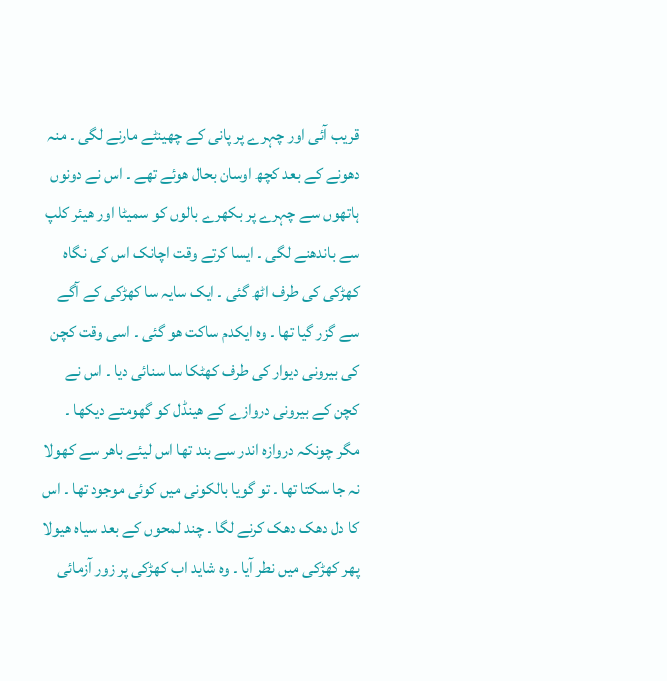قریب آئی اور چہرے پر پانی کے چھینٹے مارنے لگی ۔ منہ دھونے کے بعد کچھ اوسان بحال ھوئے تھے ۔ اس نے دونوں ہاتھوں سے چہرے پر بکھرے بالوں کو سمیٹا اور ھیئر کلپ سے باندھنے لگی ۔ ایسا کرتے وقت اچانک اس کی نگاہ کھڑکی کی طرف اٹھ گئی ۔ ایک سایہ سا کھڑکی کے آگے سے گزر گیا تھا ۔ وہ ایکدم ساکت ھو گئی ۔ اسی وقت کچن کی بیرونی دیوار کی طرف کھٹکا سا سنائی دیا ۔ اس نے کچن کے بیرونی دروازے کے ھینڈل کو گھومتے دیکھا ۔ مگر چونکہ دروازہ اندر سے بند تھا اس لیئے باھر سے کھولا نہ جا سکتا تھا ۔ تو گویا بالکونی میں کوئی موجود تھا ۔ اس کا دل دھک دھک کرنے لگا ۔ چند لمحوں کے بعد سیاہ ھیولا پھر کھڑکی میں نطر آیا ۔ وہ شاید اب کھڑکی پر زور آزمائی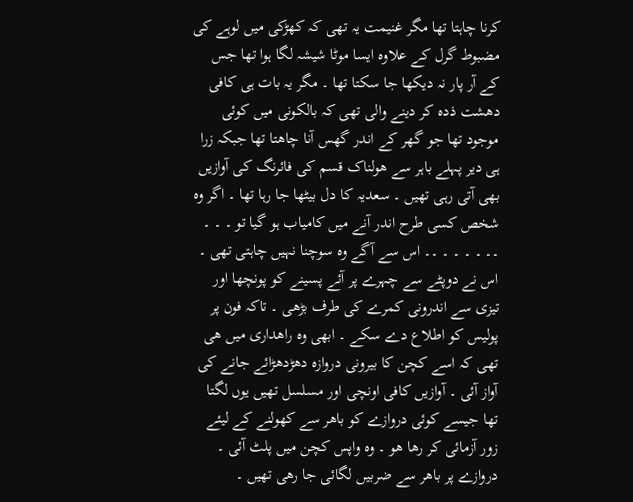کرنا چاہتا تھا مگر غنیمت یہ تھی کہ کھڑکی میں لوہے کی مضبوط گرل کے علاوہ ایسا موٹا شیشہ لگا ہوا تھا جس کے آر پار نہ دیکھا جا سکتا تھا ۔ مگر یہ بات ہی کافی دھشت ذدہ کر دینے والی تھی کہ بالکونی میں کوئی موجود تھا جو گھر کے اندر گھس آنا چاھتا تھا جبکہ زرا ہی دیر پہلے باہر سے ھولناک قسم کی فائرنگ کی آوازیں بھی آتی رہی تھیں ۔ سعدیہ کا دل بیٹھا جا رہا تھا ۔ اگر وہ شخص کسی طرح اندر آنے میں کامیاب ہو گیا تو ۔ ۔ ۔ ۔۔ ۔ ۔ ۔ ۔ ۔۔ اس سے آگے وہ سوچنا نہیں چاہتی تھی ۔ اس نے دوپٹے سے چہرے پر آئے پسینے کو پونچھا اور تیزی سے اندرونی کمرے کی طرف بڑھی ۔ تاکہ فون پر پولیس کو اطلاع دے سکے ۔ ابھی وہ راھداری میں ھی تھی کہ اسے کچن کا بیرونی دروازہ دھڑدھڑائے جانے کی آواز آئی ۔ آوازیں کافی اونچی اور مسلسل تھیں یوں لگتا تھا جیسے کوئی دروازے کو باھر سے کھولنے کے لیئے زور آزمائی کر رھا ھو ۔ وہ واپس کچن میں پلٹ آئی ۔
دروازے پر باھر سے ضربیں لگائی جا رھی تھیں ۔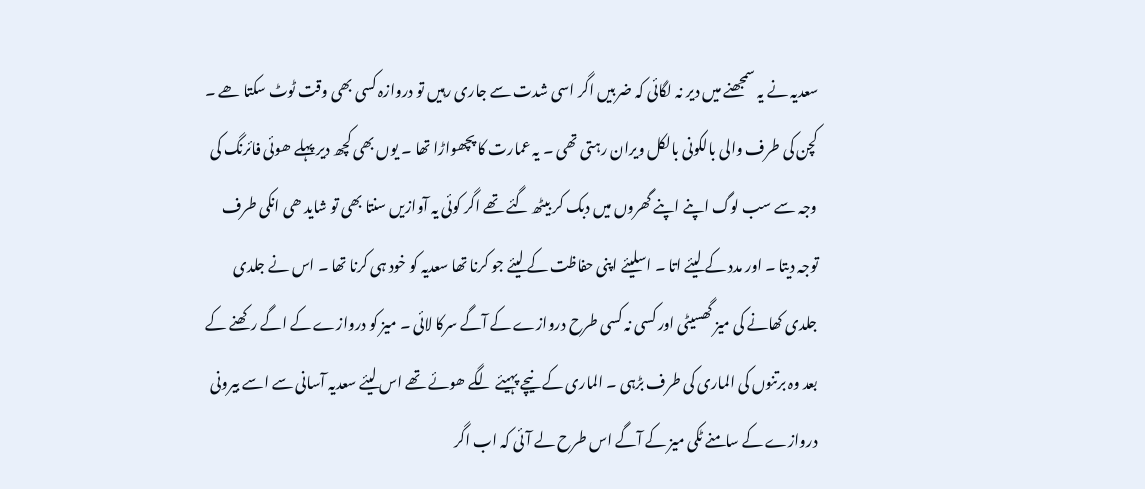سعدیہ نے یہ سمجھنے میں دیر نہ لگائی کہ ضربیں اگر اسی شدت سے جاری رہیں تو دروازہ کسی بھی وقت ٹوٹ سکتا ھے ۔ کچن کی طرف والی بالکونی بالکل ویران رہتی تھی ۔ یہ عمارت کا پچھواڑا تھا ۔ یوں بھی کچھ دیر پہلے ھوئی فائرنگ کی وجہ سے سب لوگ اپنے اپنے گھروں میں دبک کر بیٹھ گئے تھے اگر کوئی یہ آوازیں سنتا بھی تو شاید ھی انکی طرف توجہ دیتا ۔ اور مدد کے لیئے اتا ۔ اسلیئے اپنی حفاظت کے لیئے جو کرنا تھا سعدیہ کو خود ہی کرنا تھا ۔ اس نے جلدی جلدی کھانے کی میز گھسیٹی اور کسی نہ کسی طرح دروازے کے آگے سرکا لائی ۔ میز کو دروازے کے اگے رکھنے کے بعد وہ برتنوں کی الماری کی طرف بڑہی ۔ الماری کے نیچے پہیئے لگے ھوئے تھے اس لیئے سعدیہ آسانی سے اسے بیرونی دروازے کے سامنے ٹکی میز کے آگے اس طرح لے آئی کہ اب اگر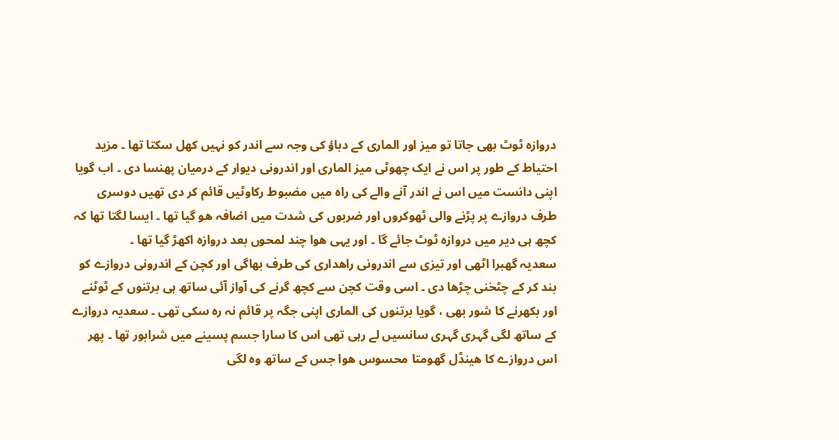دروازہ ٹوٹ بھی جاتا تو میز اور الماری کے دباؤ کی وجہ سے اندر کو نہیں کھل سکتا تھا ۔ مزید احتیاط کے طور پر اس نے ایک چھوٹی میز الماری اور اندرونی دیوار کے درمیان پھنسا دی ۔ اب گویا اپنی دانست میں اس نے اندر آنے والے کی راہ میں مضبوط رکاوٹیں قائم کر دی تھیں دوسری طرف دروازے پر پڑنے والی ٹھوکروں اور ضربوں کی شدت میں اضافہ ھو گیا تھا ۔ ایسا لگتا تھا کہ کچھ ہی دیر میں دروازہ ٹوٹ جائے گا ۔ اور یہی ھوا چند لمحوں بعد دروازہ اکھڑ گیا تھا ۔
سعدیہ گھبرا اٹھی اور تیزی سے اندرونی راھداری کی طرف بھاگی اور کچن کے اندرونی دروازے کو بند کر کے چٹخنی چڑھا دی ۔ اسی وقت کچن سے کچھ گرنے کی آواز آئی ساتھ ہی برتنوں کے ٹوٹنے اور بکھرنے کا شور بھی ، گویا برتنوں کی الماری اپنی جگہ پر قائم نہ رہ سکی تھی ۔ سعدیہ دروازے کے ساتھ لگی گہری گہری سانسیں لے رہی تھی اس کا سارا جسم پسینے میں شرابور تھا ۔ پھر اس دروازے کا ھینڈل گھومتا محسوس ھوا جس کے ساتھ وہ لگی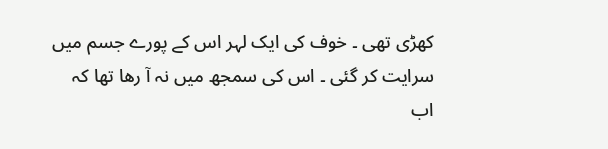کھڑی تھی ۔ خوف کی ایک لہر اس کے پورے جسم میں سرایت کر گئی ۔ اس کی سمجھ میں نہ آ رھا تھا کہ اب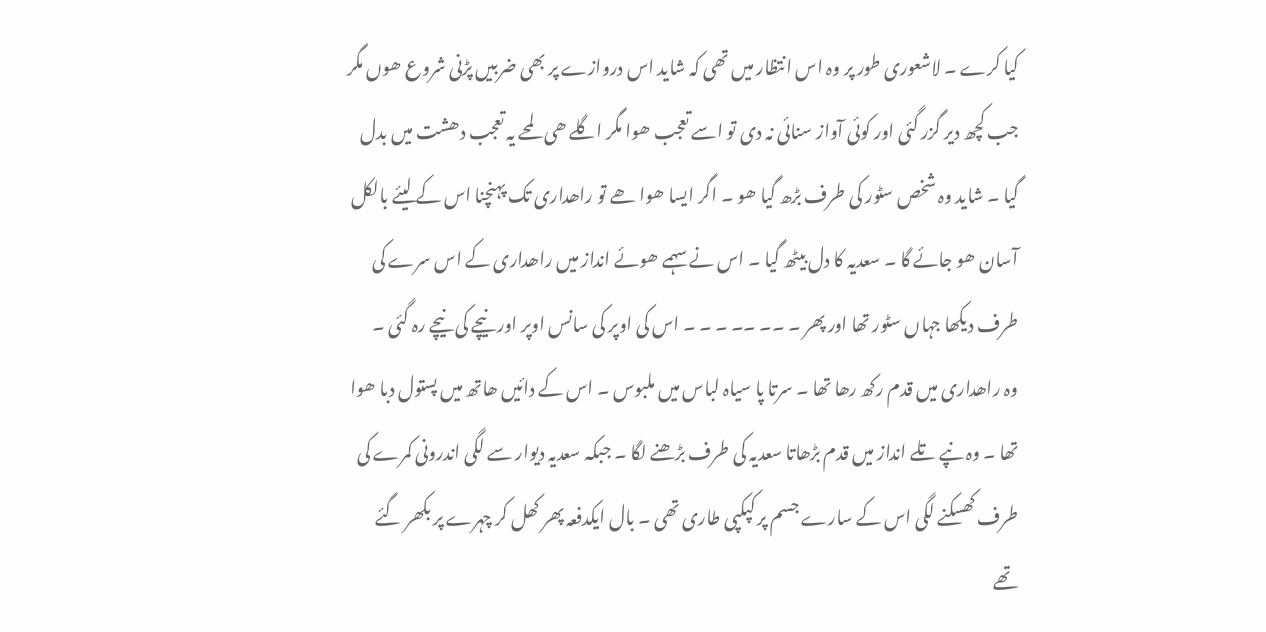کیا کرے ۔ لاشعوری طور پر وہ اس انتظار میں تھی کہ شاید اس دروازے پر بھی ضربیں پڑنی شروع ھوں مگر جب کچھ دیر گزر گئی اور کوئی آواز سنائی نہ دی تو اسے تعجب ھوا مگر اگلے ھی لمحے یہ تعجب دھشت میں بدل گیا ۔ شاید وہ شخص سٹور کی طرف بڑھ گیا ھو ۔ اگر ایسا ھوا ھے تو راھداری تک پہنچنا اس کے لیئے بالکل آسان ھو جائے گا ۔ سعدیہ کا دل بیٹھ گیا ۔ اس نے سہمے ھوئے انداز میں راھداری کے اس سرے کی طرف دیکھا جہاں سٹور تھا اور پھر ۔ ۔۔ ۔۔ ۔ ۔ ۔ اس کی اوپر کی سانس اوپر اور نیچے کی نیچے رہ گئی ۔
وہ راھداری میں قدم رکھ رھا تھا ۔ سرتا پا سیاہ لباس میں ملبوس ۔ اس کے دائیں ھاتھ میں پستول دبا ھوا تھا ۔ وہ نپے تلے انداز میں قدم بڑھاتا سعدیہ کی طرف بڑھنے لگا ۔ جبکہ سعدیہ دیوار سے لگی اندرونی کمرے کی طرف کھسکنے لگی اس کے سارے جسم پر کپکپی طاری تھی ۔ بال ایکدفعہ پھر کھل کر چہرے پر بکھر گئے تھے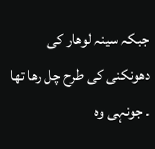جبکہ سینہ لوھار کی دھونکنی کی طرح چل رھا تھا ۔ جونہی وہ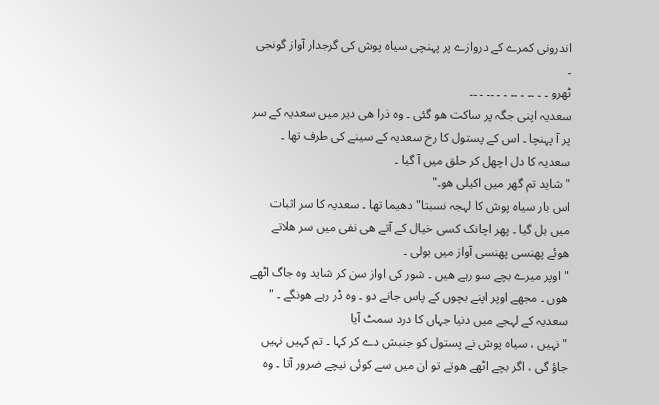اندرونی کمرے کے دروازے پر پہنچی سیاہ پوش کی گرجدار آواز گونجی ۔
ٹھرو ۔ ۔ ۔۔ ۔ ۔۔ ۔ ۔ ۔۔ ۔ ۔۔
سعدیہ اپنی جگہ پر ساکت ھو گئی ۔ وہ ذرا ھی دیر میں سعدیہ کے سر پر آ پہنچا ۔ اس کے پستول کا رخ سعدیہ کے سینے کی طرف تھا ۔ سعدیہ کا دل اچھل کر حلق میں آ گیا ۔
" شاید تم گھر میں اکیلی ھو۔"
اس بار سیاہ پوش کا لہجہ نسبتا" دھیما تھا ۔ سعدیہ کا سر اثبات میں ہل گیا ۔ پھر اچانک کسی خیال کے آتے ھی نفی میں سر ھلاتے ھوئے پھنسی پھنسی آواز میں بولی ۔
" اوپر میرے بچے سو رہے ھیں ۔ شور کی اواز سن کر شاید وہ جاگ اٹھے ھوں ۔ مجھے اوپر اپنے بچوں کے پاس جانے دو ۔ وہ ڈر رہے ھونگے ۔ " سعدیہ کے لہجے میں دنیا جہاں کا درد سمٹ آیا
" نہیں ، سیاہ پوش نے پستول کو جنبش دے کر کہا ۔ تم کہیں نہیں جاؤ گی ، اگر بچے اٹھے ھوتے تو ان میں سے کوئی نیچے ضرور آتا ۔ وہ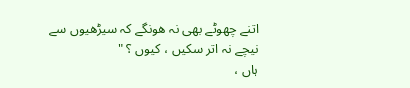اتنے چھوٹے بھی نہ ھونگے کہ سیڑھیوں سے نیچے نہ اتر سکیں ، کیوں ؟ "
ہاں ،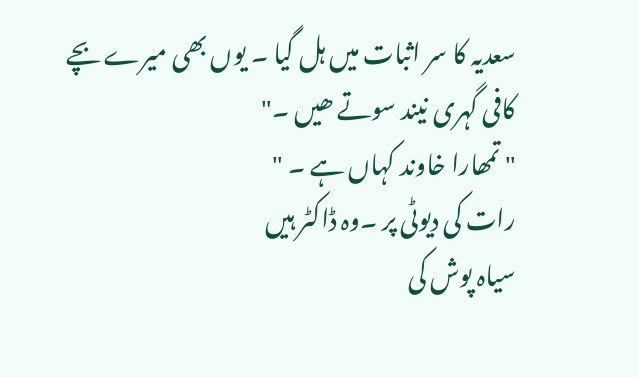سعدیہ کا سر اثبات میں ہل گیا ۔ یوں بھی میرے بچے کافی گہری نیند سوتے ھیں ۔"
" تمھارا خاوند کہاں ہے ۔ "
رات کی دیوٹی پر ۔وہ ڈاکٹر ہیں
سیاہ پوش کی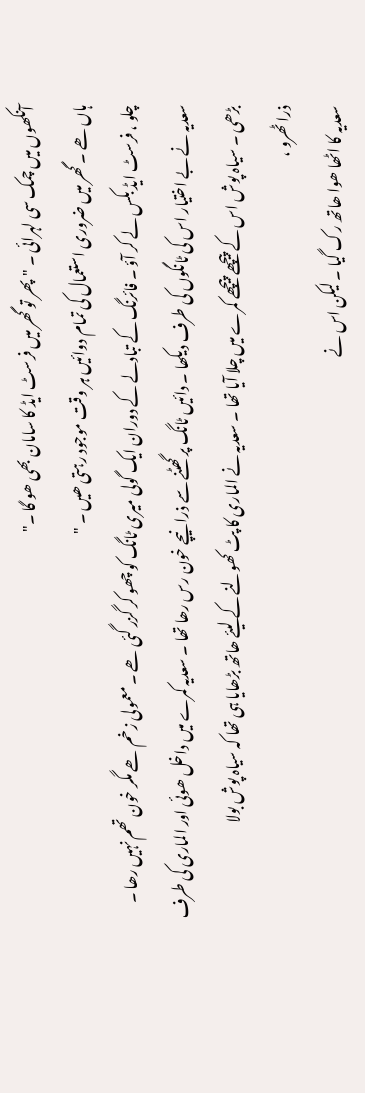آنکھوں میں چمک سی لہرائی ۔ " پھر تو گھر میں فرسٹ ایڈ کا سامان بھی ھو گا ۔"
ہاں ھے ۔ گھر میں ضروری استعمال کی تمام دوائیں ہر وقت موجود رہتی ھیں ۔ "
چلو ، فرسٹ ایڈ بکس لے کر آؤ ۔ فائرنگ کے تبادلے کے دوران ایک گولی میری ٹانگ کو چھو کر گزر گئی ھے ۔ معمولی زخم ھے مگر خون تھم نہیں رھا ۔
سعدیہ نے بے اختیار اس کی ٹانگوں کی طرف دیکھا ۔ دائیں ٹانگ پر گھٹنے سے ذرا نیچے خون رس رھا تھا ۔ سعدیہ کمرے میں داخل ھوئی اور الماری کی طرف بڑھی ۔ سیاہ پوش اس کے پیچھے پیچھے کمرے میں چلا آیا تھا ۔ سعدیہ نے الماری کا پٹ کھولنے کے لیئے ھاتھ بڑھایا ہی تھا کہ سیاہ پوش بولا
ذرا ٹھرو ،
سعدیہ کا اٹھا ھوا ھاتھ رک گیا ۔ لیکن اس نے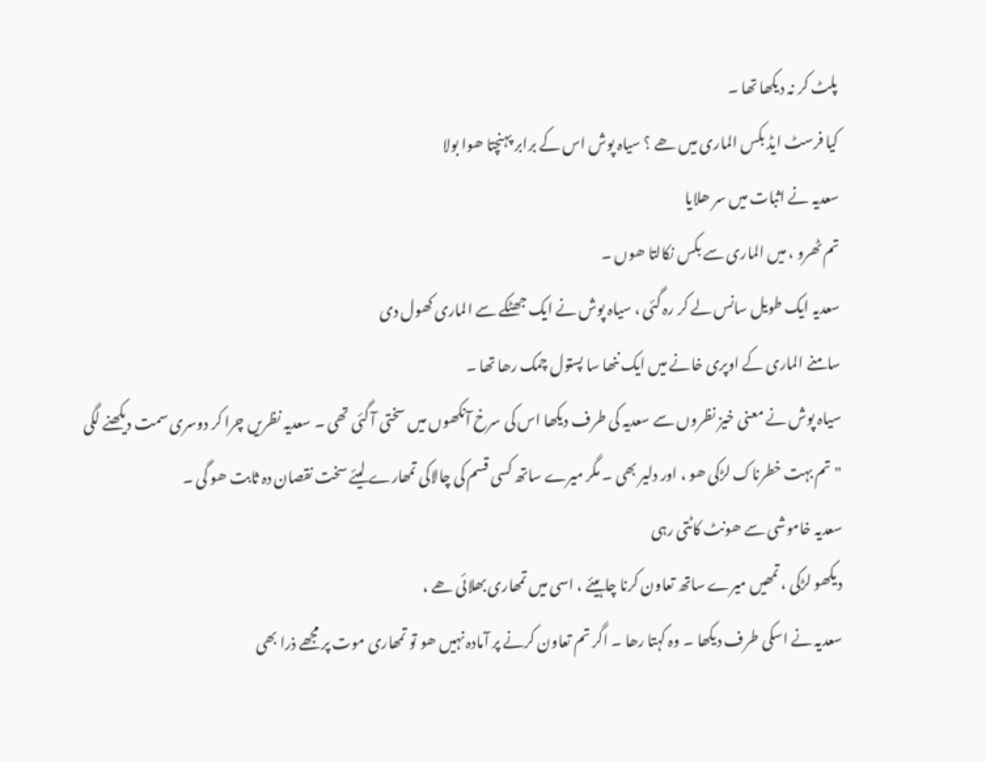پلٹ کر نہ دیکھا تھا ۔
کیا فرسٹ ایڈ بکس الماری میں ھے ؟ سیاہ پوش اس کے برابر پہنچتا ھوا بولا
سعدیہ نے اثبات میں سر ھلایا
تم ٹھرو ، میں الماری سے بکس نکالتا ھوں ۔
سعدیہ ایک طویل سانس لے کر رہ گئی ، سیاہ پوش نے ایک جھٹکے سے الماری کھول دی
سامنے الماری کے اوپری خانے میں ایک ننھا سا پستول چمک رھا تھا ۔
سیاہ پوش نے معنی خیز نظروں سے سعدیہ کی طرف دیکھا اس کی سرخ آنکھوں میں سختی آ گئی تھی ۔ سعدیہ نظریں چرا کر دوسری سمت دیکھنے لگی
" تم بہت خطرناک لڑکی ھو ، اور دلیر بھی ۔ مگر میرے ساتھ کسی قسم کی چالاکی تمھارے لیئے سخت نقصان دہ ثابت ھو گی ۔
سعدیہ خاموشی سے ھونٹ کاٹتی رہی
دیکھو لڑکی ، تمھیں میرے ساتھ تعاون کرنا چاہیئے ، اسی میں تمھاری بھلائی ھے ،
سعدیہ نے اسکی طرف دیکھا ۔ وہ کہتا رھا ۔ اگر تم تعاون کرنے پر آمادہ نہیں ھو تو تمھاری موت پر مجھے ذرا بھی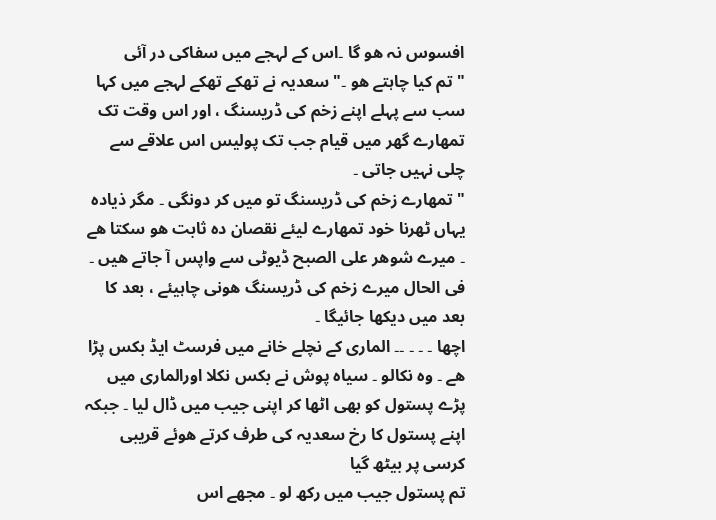افسوس نہ ھو گا ۔اس کے لہجے میں سفاکی در آئی
" تم کیا چاہتے ھو ۔" سعدیہ نے تھکے تھکے لہجے میں کہا
سب سے پہلے اپنے زخم کی ڈریسنگ ، اور اس وقت تک تمھارے گھر میں قیام جب تک پولیس اس علاقے سے چلی نہیں جاتی ۔
" تمھارے زخم کی ڈریسنگ تو میں کر دونگی ۔ مگر ذیادہ یہاں ٹھرنا خود تمھارے لیئے نقصان دہ ثابت ھو سکتا ھے ۔ میرے شوھر علی الصبح ڈیوٹی سے واپس آ جاتے ھیں ۔
فی الحال میرے زخم کی ڈریسنگ ھونی چاہیئے ، بعد کا بعد میں دیکھا جائیگا ۔
اچھا ۔ ۔ ۔ ۔۔ الماری کے نچلے خانے میں فرسٹ ایڈ بکس پڑا ھے ۔ وہ نکالو ۔ سیاہ پوش نے بکس نکلا اورالماری میں پڑے پستول کو بھی اٹھا کر اپنی جیب میں ڈال لیا ۔ جبکہ اپنے پستول کا رخ سعدیہ کی طرف کرتے ھوئے قریبی کرسی پر بیٹھ گیا
تم پستول جیب میں رکھ لو ۔ مجھے اس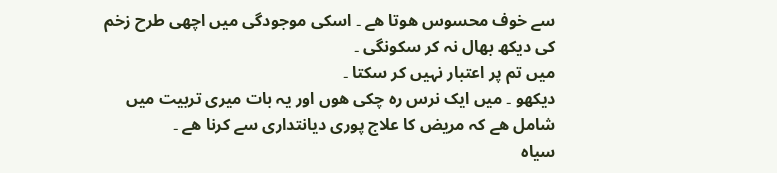سے خوف محسوس ھوتا ھے ۔ اسکی موجودگی میں اچھی طرح زخم کی دیکھ بھال نہ کر سکونگی ۔
میں تم پر اعتبار نہیں کر سکتا ۔
دیکھو ۔ میں ایک نرس رہ چکی ھوں اور یہ بات میری تربیت میں شامل ھے کہ مریض کا علاج پوری دیانتداری سے کرنا ھے ۔
سیاہ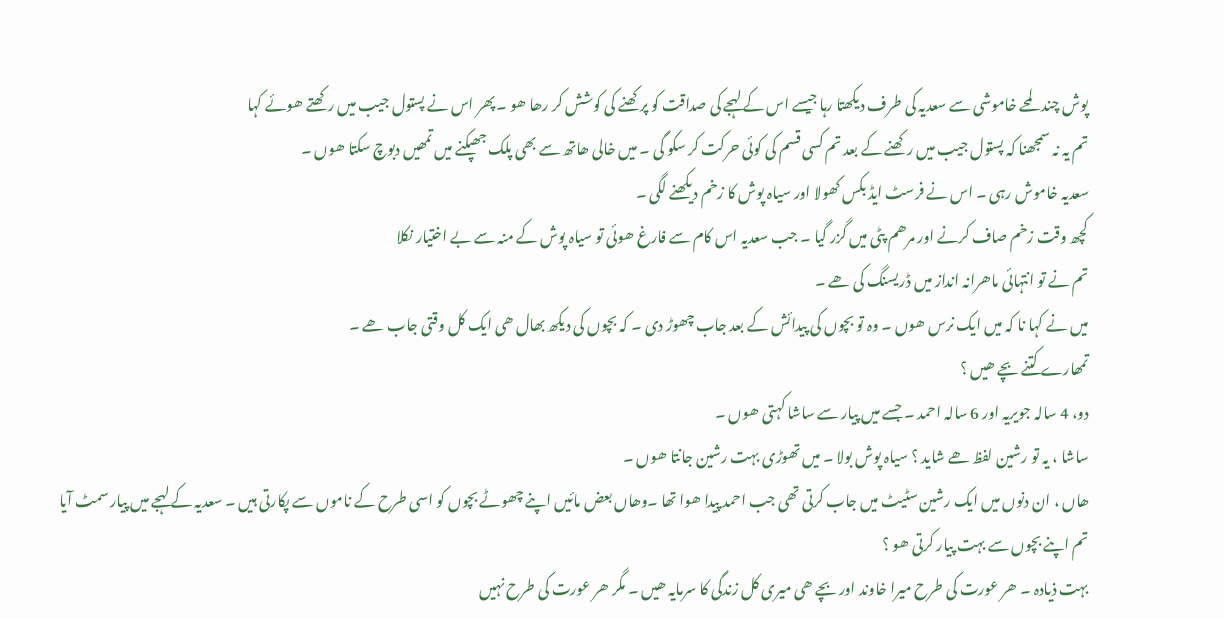پوش چند لمحے خاموشی سے سعدیہ کی طرف دیکھتا رہا جیسے اس کے لہجے کی صداقت کو پرکھنے کی کوشش کر رھا ھو ۔ پھر اس نے پستول جیب میں رکھتے ھوئے کہا
تم یہ نہ سمجھنا کہ پستول جیب میں رکھنے کے بعد تم کسی قسم کی کوئی حرکت کر سکو گی ۔ میں خالی ھاتھ سے بھی پلک جھپکنے میں تمھیں دبوچ سکتا ھوں ۔
سعدیہ خاموش رہی ۔ اس نے فرسٹ ایڈ بکس کھولا اور سیاہ پوش کا زخم دیکھنے لگی ۔
کچھ وقت زخم صاف کرنے اور مرھم پٹی میں گزر گیا ۔ جب سعدیہ اس کام سے فارغ ھوئی تو سیاہ پوش کے منہ سے بے اختیار نکلا
تم نے تو انتہائی ماھرانہ انداز میں ڈریسنگ کی ھے ۔
میں نے کہا نا کہ میں ایک نرس ھوں ۔ وہ تو بچوں کی پیدائش کے بعد جاب چھوڑ دی ۔ کہ بچوں کی دیکھ بھال ھی ایک کل وقتی جاب ھے ۔
تمھارے کتنے بچے ھیں ؟
دو، 4 سالہ جویریہ اور 6 سالہ احمد ۔ جسے میں پیار سے ساشا کہتی ھوں ۔
ساشا ، یہ تو رشین لفظ ھے شاید ؟ سیاہ پوش بولا ۔ میں تھوڑی بہت رشین جانتا ھوں ۔
ھاں ، ان دنوں میں ایک رشین سٹیٹ میں جاب کرتی تھی جب احمد پیدا ھوا تھا ۔وھاں بعض مائیں اپنے چھوٹے بچوں کو اسی طرح کے ناموں سے پکارتی ہیں ۔ سعدیہ کے لہجے میں پیار سمٹ آیا
تم اپنے بچوں سے بہت پیار کرتی ھو ؟
بہت ذیادہ ۔ ھر عورت کی طرح میرا خاوند اور بچے ھی میری کل زندگی کا سرمایہ ھیں ۔ مگر ھر عورت کی طرح نہیں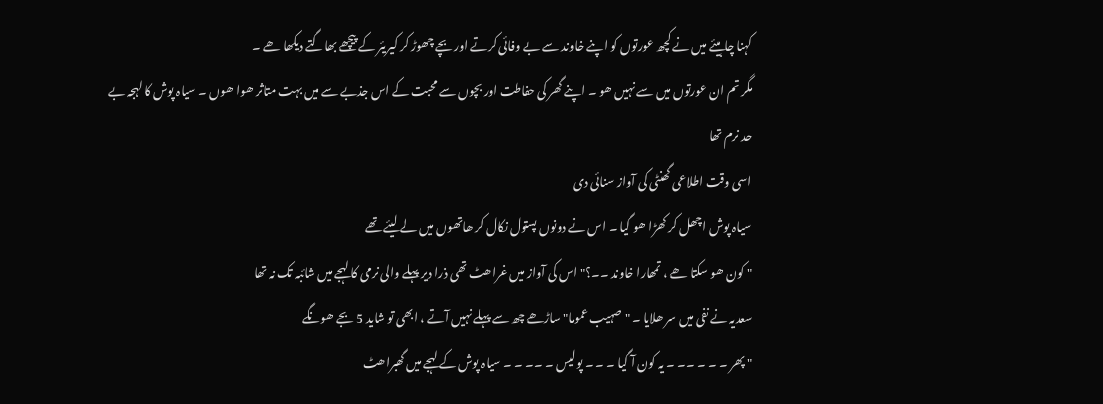کہنا چاہیئے میں نے کچھ عورتوں کو اپنے خاوند سے بے وفائی کرتے اور بچے چھوڑ کر کیریئر کے پیچھے بھاگتے دیکھا ھے ۔
مگر تم ان عورتوں میں سے نہیں ھو ۔ اپنے گھر کی حفاطت اور بچوں سے محبت کے اس جذبے سے میں بہت متاثر ھوا ھوں ۔ سیاہ پوش کا لہجہ بے حد نرم تھا
اسی وقت اطلاعی گھنٹی کی آواز سنائی دی
سیاہ پوش اچھل کر کھڑا ھو گیا ۔ اس نے دونوں پستول نکال کر ھاتھوں میں لے لیئے تھے
" کون ھو سکتا ھے ، تمھارا خاوند ۔۔؟" اس کی آواز میں غراھٹ تھی ذرا دیر پہلے والی نرمی کا لہجے میں شائبہ تک نہ تھا
سعدیہ نے نفی میں سر ھلایا ۔ " صہیب عموما" ساڑھے چھ سے پہلے نہیں آتے ، ابھی تو شاید 5 بجے ھونگے
" پھر ۔ ۔ ۔ ۔۔ ۔ یہ کون آ گیا ۔ ۔ ۔ پولیس ۔ ۔۔ ۔ ۔ سیاہ پوش کے لہجے میں گھبراھٹ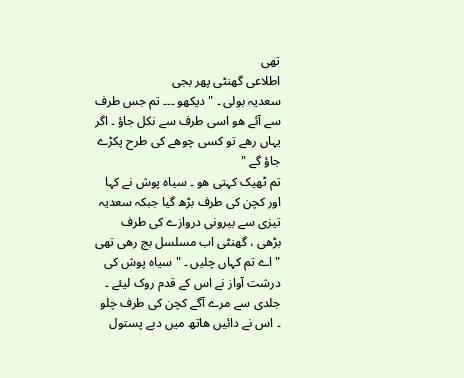تھی
اطلاعی گھنٹی پھر بجی
سعدیہ بولی ۔ " دیکھو ۔۔۔ تم جس طرف سے آئے ھو اسی طرف سے نکل جاؤ ۔ اگر یہاں رھے تو کسی چوھے کی طرح پکڑے جاؤ گے "
تم ٹھیک کہتی ھو ۔ سیاہ پوش نے کہا اور کچن کی طرف بڑھ گیا جبکہ سعدیہ تیزی سے بیرونی دروازے کی طرف بڑھی ، گھنٹی اب مسلسل بج رھی تھی
" اے تم کہاں چلیں ۔ " سیاہ پوش کی درشت آواز نے اس کے قدم روک لیئے ۔ جلدی سے مرے آگے کچن کی طرف چلو ۔ اس نے دائیں ھاتھ میں دبے پستول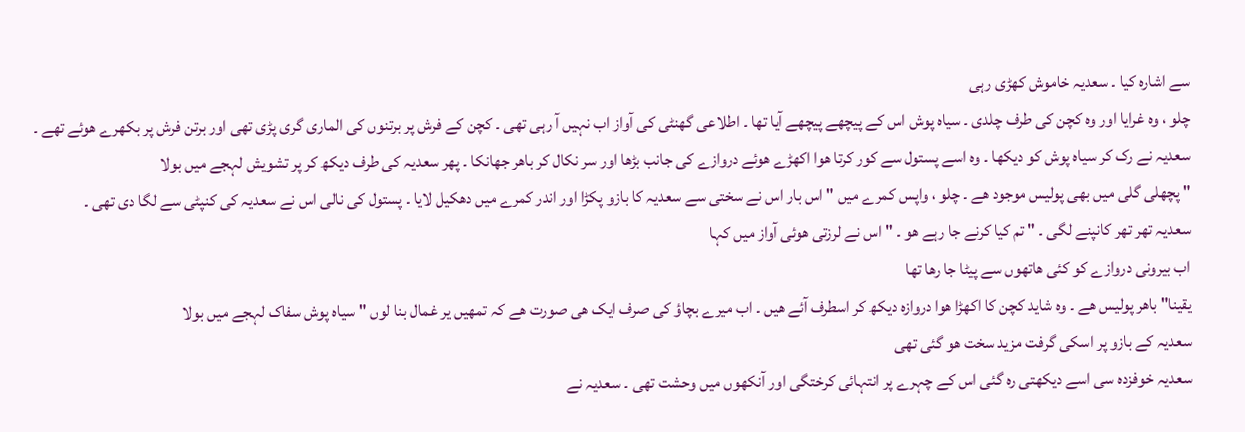سے اشارہ کیا ۔ سعدیہ خاموش کھڑی رہی
چلو ، وہ غرایا اور وہ کچن کی طرف چلدی ۔ سیاہ پوش اس کے پیچھے پیچھے آیا تھا ۔ اطلاعی گھنٹی کی آواز اب نہیں آ رہی تھی ۔ کچن کے فرش پر برتنوں کی الماری گری پڑی تھی اور برتن فرش پر بکھرے ھوئے تھے ۔ سعدیہ نے رک کر سیاہ پوش کو دیکھا ۔ وہ اسے پستول سے کور کرتا ھوا اکھڑے ھوئے دروازے کی جانب بڑھا اور سر نکال کر باھر جھانکا ۔ پھر سعدیہ کی طرف دیکھ کر پر تشویش لہجے میں بولا
" پچھلی گلی میں بھی پولیس موجود ھے ۔ چلو ، واپس کمرے میں " اس بار اس نے سختی سے سعدیہ کا بازو پکڑا اور اندر کمرے میں دھکیل لایا ۔ پستول کی نالی اس نے سعدیہ کی کنپٹی سے لگا دی تھی ۔
سعدیہ تھر تھر کانپنے لگی ۔ " تم کیا کرنے جا رہے ھو ۔ " اس نے لرزتی ھوئی آواز میں کہا
اب بیرونی دروازے کو کئی ھاتھوں سے پیٹا جا رھا تھا
یقینا" باھر پولیس ھے ۔ وہ شاید کچن کا اکھڑا ھوا دروازہ دیکھ کر اسطرف آئے ھیں ۔ اب میرے بچاؤ کی صرف ایک ھی صورت ھے کہ تمھیں یر غمال بنا لوں " سیاہ پوش سفاک لہجے میں بولا
سعدیہ کے بازو پر اسکی گرفت مزید سخت ھو گئی تھی
سعدیہ خوفزدہ سی اسے دیکھتی رہ گئی اس کے چہرے پر انتہائی کرختگی اور آنکھوں میں وحشت تھی ۔ سعدیہ نے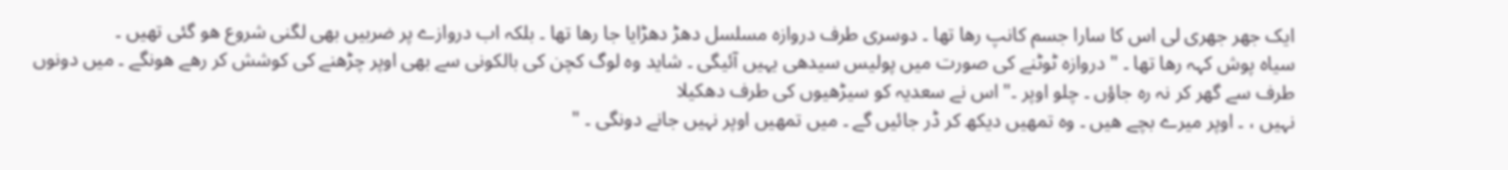ایک جھر جھری لی اس کا سارا جسم کانپ رھا تھا ۔ دوسری طرف دروازہ مسلسل دھڑ دھڑایا جا رھا تھا ۔ بلکہ اب دروازے پر ضربیں بھی لگنی شروع ھو گئی تھیں ۔
سیاہ پوش کہہ رھا تھا ۔ " دروازہ ٹوٹنے کی صورت میں پولیس سیدھی یہیں آئیگی ۔ شاید وہ لوگ کچن کی بالکونی سے بھی اوپر چڑھنے کی کوشش کر رھے ھونگے ۔ میں دونوں طرف سے گھر کر نہ رہ جاؤں ۔ چلو اوپر ۔" اس نے سعدیہ کو سیڑھیوں کی طرف دھکیلا
نہیں ، ۔ اوپر میرے بچے ھیں ۔ وہ تمھیں دیکھ کر ڈر جائیں گے ۔ میں تمھیں اوپر نہیں جانے دونگی ۔ "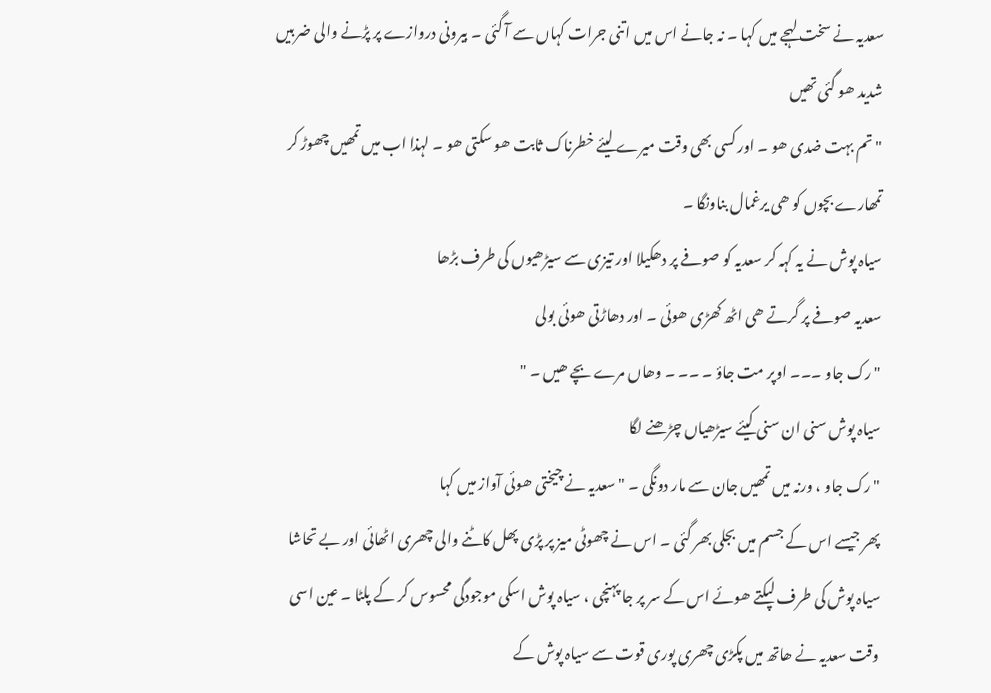سعدیہ نے سخت لہجے میں کہا ۔ نہ جانے اس میں اتنی جرات کہاں سے آ گئی ۔ بیرونی دروازے پر پڑنے والی ضربیں شدید ھو گئی تھیں
" تم بہت ضدی ھو ۔ اور کسی بھی وقت میرے لیئے خطرناک ثابت ھو سکتی ھو ۔ لہذا اب میں تمھیں چھوڑ کر تمھارے بچوں کو ھی یرغمال بناونگا ۔
سیاہ پوش نے یہ کہہ کر سعدیہ کو صوفے پر دھکیلا اور تیزی سے سیڑھیوں کی طرف بڑھا
سعدیہ صوفے پر گرتے ھی اٹھ کھڑی ھوئی ۔ اور دھاڑتی ھوئی بولی
" رک جاو ۔۔۔ اوپر مت جاؤ ۔ ۔۔ ۔ وھاں مرے بچے ھیں ۔ "
سیاہ پوش سنی ان سنی کیئے سیڑھیاں چڑھنے لگا
" رک جاو ، ورنہ میں تمھیں جان سے مار دونگی ۔ " سعدیہ نے چیختی ھوئی آواز میں کہا
پھر جیسے اس کے جسم میں بجلی بھر گئی ۔ اس نے چھوٹی میز پر پڑی پھل کاٹنے والی چھری اٹھائی اور بے تحاشا سیاہ پوش کی طرف لپکتے ھوئے اس کے سر پر جا پہنچی ، سیاہ پوش اسکی موجودگی محسوس کر کے پلٹا ۔ عین اسی وقت سعدیہ نے ھاتھ میں پکڑی چھری پوری قوت سے سیاہ پوش کے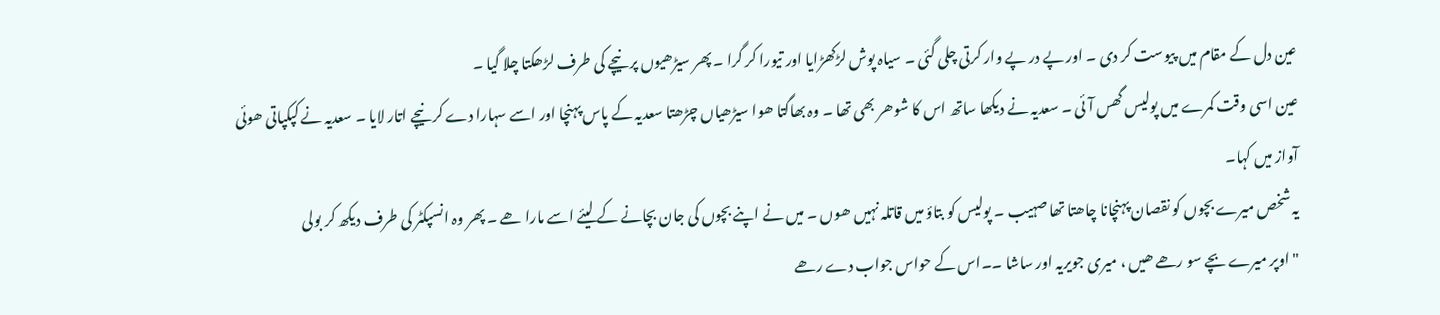عین دل کے مقام میں پیوست کر دی ۔ اور پے در پے وار کرتی چلی گئی ۔ سیاہ پوش لڑکھڑایا اور تیورا کر گرا ۔ پھر سیڑھیوں پر نیچے کی طرف لڑھکتا چلا گیا ۔
عین اسی وقت کمرے میں پولیس گھس آئی ۔ سعدیہ نے دیکھا ساتھ اس کا شوھر بھی تھا ۔ وہ بھاگتا ھوا سیڑھیاں چڑھتا سعدیہ کے پاس پہنچا اور اسے سہارا دے کر نیچے اتار لایا ۔ سعدیہ نے کپکپاتی ھوئی آواز میں کہا۔
یہ شخص میرے بچوں کو نقصان پہنچانا چاھتا تھا صہیب ۔ پولیس کو بتاؤ میں قاتلہ نہیں ھوں ۔ میں نے اپنے بچوں کی جان بچانے کے لیئے اسے مارا ھے ۔ پھر وہ انسپکٹر کی طرف دیکھ کر بولی
" اوپر میرے بچے سو رھے ھیں ، میری جویریہ اور ساشا ۔۔اس کے حواس جواب دے رھے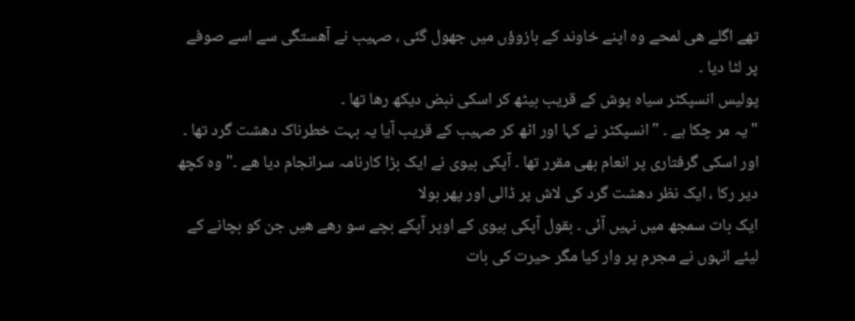تھے اگلے ھی لمحے وہ اپنے خاوند کے بازوؤں میں جھول گئی ، صہیب نے آھستگی سے اسے صوفے پر لٹا دیا ۔
پولیس انسپکٹر سیاہ پوش کے قریب بیٹھ کر اسکی نبض دیکھ رھا تھا ۔
" یہ مر چکا ہے ۔ " انسپکٹر نے کہا اور اٹھ کر صہیب کے قریب آیا یہ بہت خطرناک دھشت گرد تھا ۔ اور اسکی گرفتاری پر انعام بھی مقرر تھا ۔ آپکی بیوی نے ایک بڑا کارنامہ سرانجام دیا ھے ۔" وہ کچھ دیر رکا ، ایک نظر دھشت گرد کی لاش پر ڈالی اور پھر بولا
ایک بات سمجھ میں نہیں آئی ۔ بقول آپکی بیوی کے اوپر آپکے بچے سو رھے ھیں جن کو بچانے کے لیئے انہوں نے مجرم پر وار کیا مگر حیرت کی بات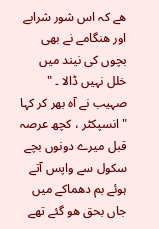ھے کہ اس شور شرابے اور ھنگامے نے بھی بچوں کی نیند میں خلل نہیں ڈالا ۔ "
صہیب نے آہ بھر کر کہا
" انسپکٹر ، کچھ عرصہ قبل میرے دونوں بچے سکول سے واپس آتے ہوئے بم دھماکے میں جاں بحق ھو گئے تھے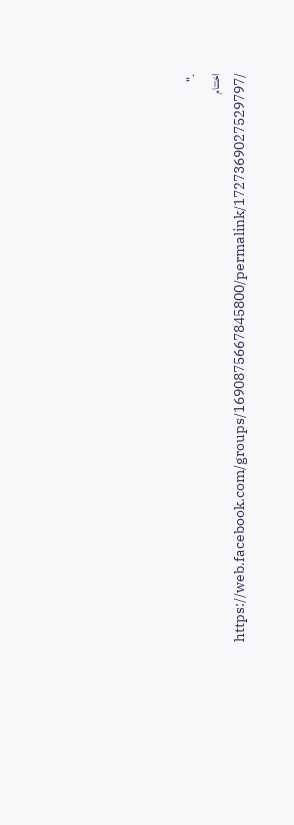۔"
اختتام
https://web.facebook.com/groups/1690875667845800/permalink/1727369027529797/